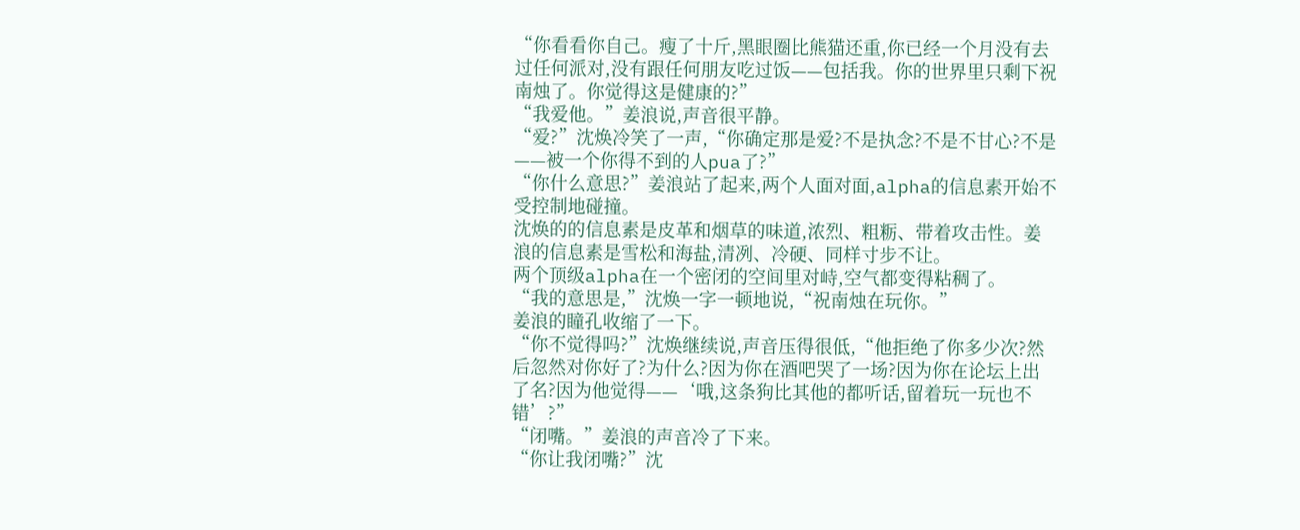“你看看你自己。瘦了十斤,黑眼圈比熊猫还重,你已经一个月没有去过任何派对,没有跟任何朋友吃过饭——包括我。你的世界里只剩下祝南烛了。你觉得这是健康的?”
“我爱他。”姜浪说,声音很平静。
“爱?”沈焕冷笑了一声,“你确定那是爱?不是执念?不是不甘心?不是——被一个你得不到的人pua了?”
“你什么意思?”姜浪站了起来,两个人面对面,alpha的信息素开始不受控制地碰撞。
沈焕的的信息素是皮革和烟草的味道,浓烈、粗粝、带着攻击性。姜浪的信息素是雪松和海盐,清冽、冷硬、同样寸步不让。
两个顶级alpha在一个密闭的空间里对峙,空气都变得粘稠了。
“我的意思是,”沈焕一字一顿地说,“祝南烛在玩你。”
姜浪的瞳孔收缩了一下。
“你不觉得吗?”沈焕继续说,声音压得很低,“他拒绝了你多少次?然后忽然对你好了?为什么?因为你在酒吧哭了一场?因为你在论坛上出了名?因为他觉得——‘哦,这条狗比其他的都听话,留着玩一玩也不错’?”
“闭嘴。”姜浪的声音冷了下来。
“你让我闭嘴?”沈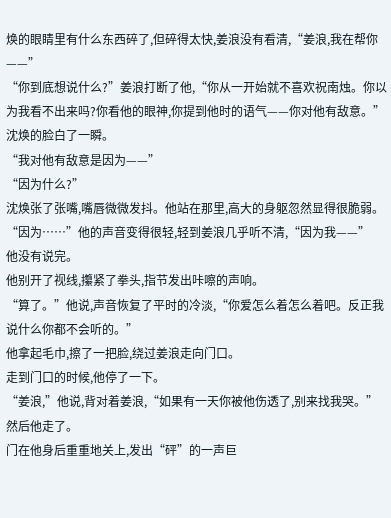焕的眼睛里有什么东西碎了,但碎得太快,姜浪没有看清,“姜浪,我在帮你——”
“你到底想说什么?”姜浪打断了他,“你从一开始就不喜欢祝南烛。你以为我看不出来吗?你看他的眼神,你提到他时的语气——你对他有敌意。”
沈焕的脸白了一瞬。
“我对他有敌意是因为——”
“因为什么?”
沈焕张了张嘴,嘴唇微微发抖。他站在那里,高大的身躯忽然显得很脆弱。
“因为……”他的声音变得很轻,轻到姜浪几乎听不清,“因为我——”
他没有说完。
他别开了视线,攥紧了拳头,指节发出咔嚓的声响。
“算了。”他说,声音恢复了平时的冷淡,“你爱怎么着怎么着吧。反正我说什么你都不会听的。”
他拿起毛巾,擦了一把脸,绕过姜浪走向门口。
走到门口的时候,他停了一下。
“姜浪,”他说,背对着姜浪,“如果有一天你被他伤透了,别来找我哭。”
然后他走了。
门在他身后重重地关上,发出“砰”的一声巨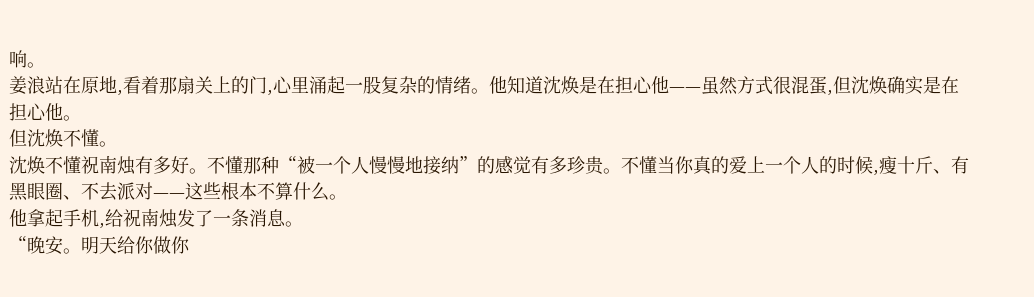响。
姜浪站在原地,看着那扇关上的门,心里涌起一股复杂的情绪。他知道沈焕是在担心他——虽然方式很混蛋,但沈焕确实是在担心他。
但沈焕不懂。
沈焕不懂祝南烛有多好。不懂那种“被一个人慢慢地接纳”的感觉有多珍贵。不懂当你真的爱上一个人的时候,瘦十斤、有黑眼圈、不去派对——这些根本不算什么。
他拿起手机,给祝南烛发了一条消息。
“晚安。明天给你做你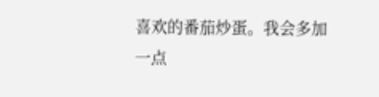喜欢的番茄炒蛋。我会多加一点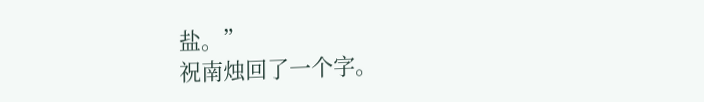盐。”
祝南烛回了一个字。